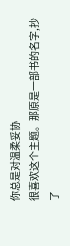你总是对温柔妥协
很喜欢这个主题。那原是一部书的名字,抄了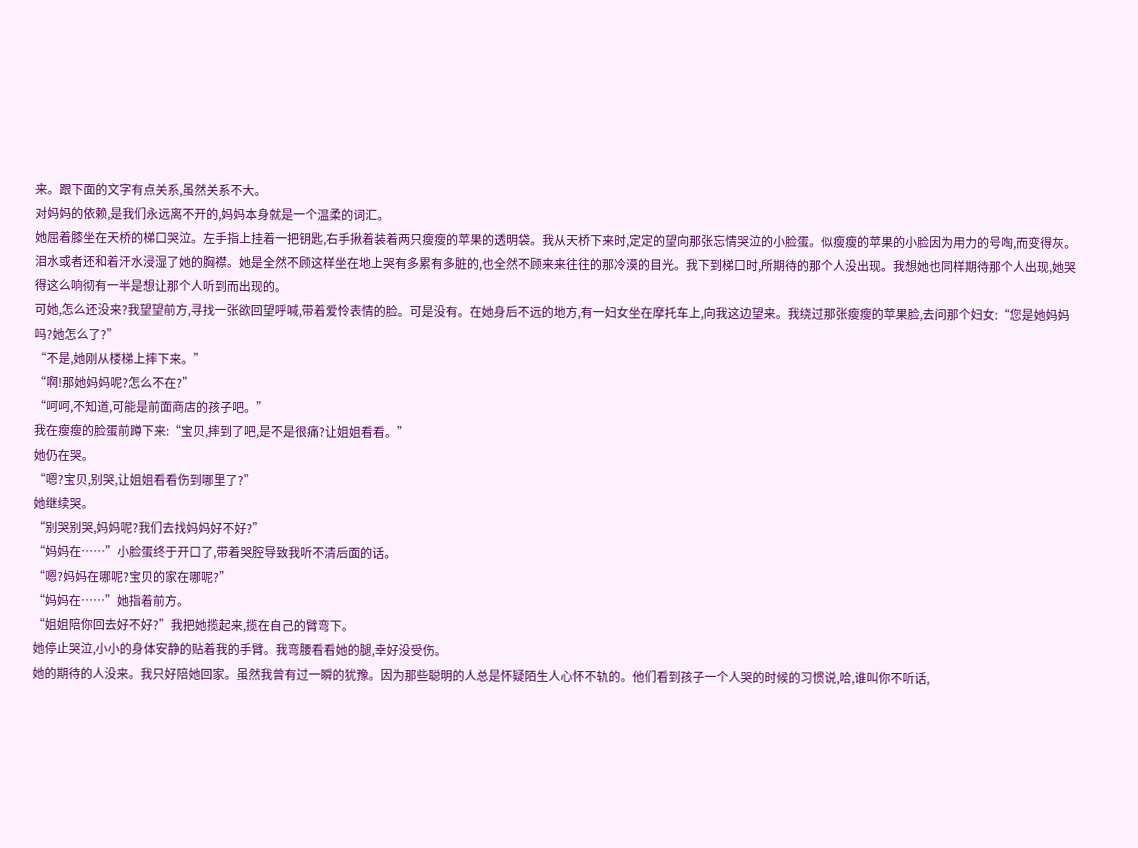来。跟下面的文字有点关系,虽然关系不大。
对妈妈的依赖,是我们永远离不开的,妈妈本身就是一个温柔的词汇。
她屈着膝坐在天桥的梯口哭泣。左手指上挂着一把钥匙,右手揪着装着两只瘦瘦的苹果的透明袋。我从天桥下来时,定定的望向那张忘情哭泣的小脸蛋。似瘦瘦的苹果的小脸因为用力的号啕,而变得灰。泪水或者还和着汗水浸湿了她的胸襟。她是全然不顾这样坐在地上哭有多累有多脏的,也全然不顾来来往往的那冷漠的目光。我下到梯口时,所期待的那个人没出现。我想她也同样期待那个人出现,她哭得这么响彻有一半是想让那个人听到而出现的。
可她,怎么还没来?我望望前方,寻找一张欲回望呼喊,带着爱怜表情的脸。可是没有。在她身后不远的地方,有一妇女坐在摩托车上,向我这边望来。我绕过那张瘦瘦的苹果脸,去问那个妇女:“您是她妈妈吗?她怎么了?”
“不是,她刚从楼梯上摔下来。”
“啊!那她妈妈呢?怎么不在?”
“呵呵,不知道,可能是前面商店的孩子吧。”
我在瘦瘦的脸蛋前蹲下来:“宝贝,摔到了吧,是不是很痛?让姐姐看看。”
她仍在哭。
“嗯?宝贝,别哭,让姐姐看看伤到哪里了?”
她继续哭。
“别哭别哭,妈妈呢?我们去找妈妈好不好?”
“妈妈在……”小脸蛋终于开口了,带着哭腔导致我听不清后面的话。
“嗯?妈妈在哪呢?宝贝的家在哪呢?”
“妈妈在……”她指着前方。
“姐姐陪你回去好不好?”我把她揽起来,揽在自己的臂弯下。
她停止哭泣,小小的身体安静的贴着我的手臂。我弯腰看看她的腿,幸好没受伤。
她的期待的人没来。我只好陪她回家。虽然我曾有过一瞬的犹豫。因为那些聪明的人总是怀疑陌生人心怀不轨的。他们看到孩子一个人哭的时候的习惯说,哈,谁叫你不听话,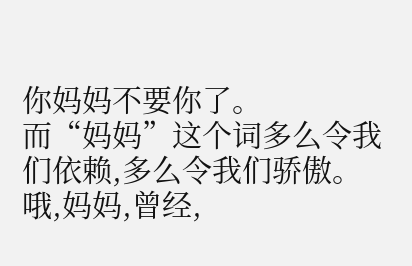你妈妈不要你了。
而“妈妈”这个词多么令我们依赖,多么令我们骄傲。哦,妈妈,曾经,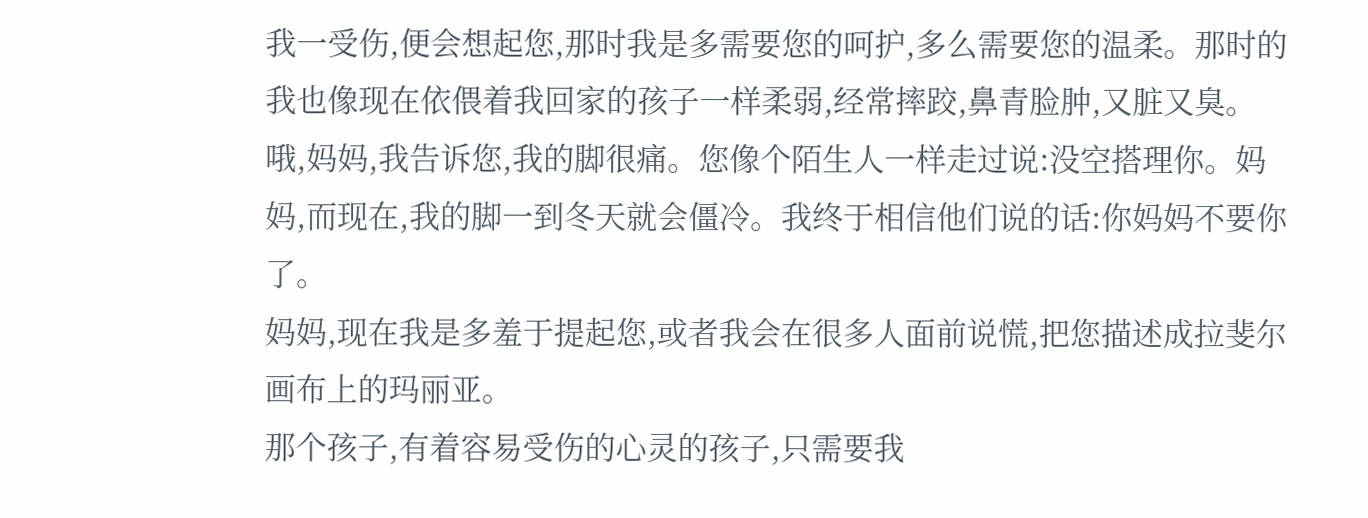我一受伤,便会想起您,那时我是多需要您的呵护,多么需要您的温柔。那时的我也像现在依偎着我回家的孩子一样柔弱,经常摔跤,鼻青脸肿,又脏又臭。哦,妈妈,我告诉您,我的脚很痛。您像个陌生人一样走过说:没空搭理你。妈妈,而现在,我的脚一到冬天就会僵冷。我终于相信他们说的话:你妈妈不要你了。
妈妈,现在我是多羞于提起您,或者我会在很多人面前说慌,把您描述成拉斐尔画布上的玛丽亚。
那个孩子,有着容易受伤的心灵的孩子,只需要我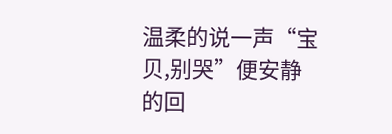温柔的说一声“宝贝,别哭”便安静的回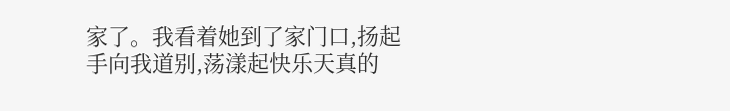家了。我看着她到了家门口,扬起手向我道别,荡漾起快乐天真的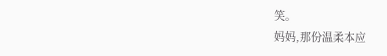笑。
妈妈,那份温柔本应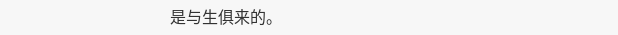是与生俱来的。